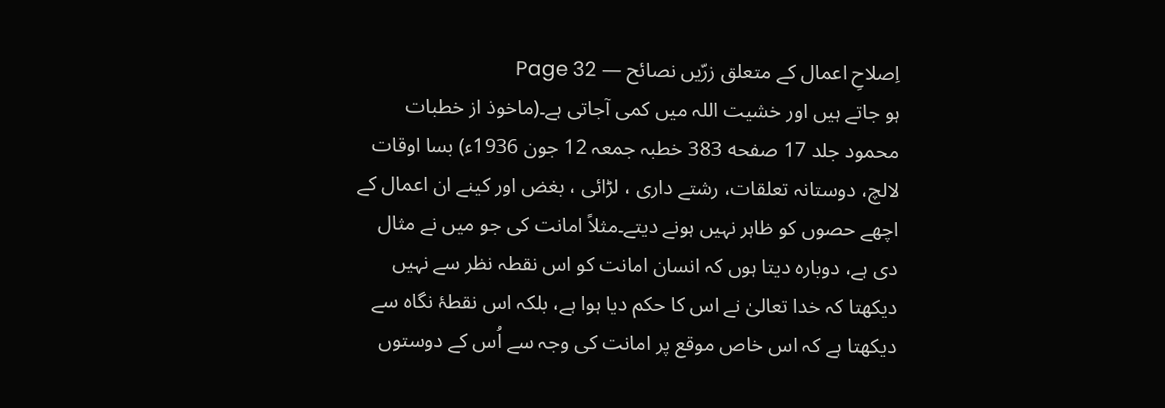اِصلاحِ اعمال کے متعلق زرّیں نصائح — Page 32
ہو جاتے ہیں اور خشیت اللہ میں کمی آجاتی ہے۔(ماخوذ از خطبات محمود جلد 17 صفحه 383 خطبہ جمعہ 12 جون 1936ء) بسا اوقات لالچ، دوستانہ تعلقات، رشتے داری ، لڑائی ، بغض اور کینے ان اعمال کے اچھے حصوں کو ظاہر نہیں ہونے دیتے۔مثلاً امانت کی جو میں نے مثال دی ہے، دوبارہ دیتا ہوں کہ انسان امانت کو اس نقطہ نظر سے نہیں دیکھتا کہ خدا تعالیٰ نے اس کا حکم دیا ہوا ہے، بلکہ اس نقطۂ نگاہ سے دیکھتا ہے کہ اس خاص موقع پر امانت کی وجہ سے اُس کے دوستوں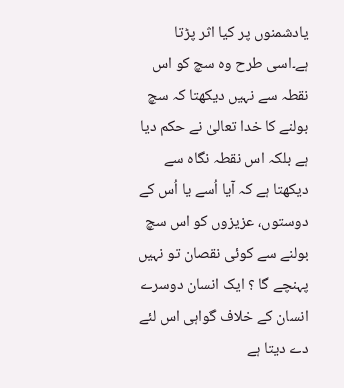یادشمنوں پر کیا اثر پڑتا ہے۔اسی طرح وہ سچ کو اس نقطہ سے نہیں دیکھتا کہ سچ بولنے کا خدا تعالیٰ نے حکم دیا ہے بلکہ اس نقطہ نگاہ سے دیکھتا ہے کہ آیا اُسے یا اُس کے دوستوں، عزیزوں کو اس سچ بولنے سے کوئی نقصان تو نہیں پہنچے گا ؟ ایک انسان دوسرے انسان کے خلاف گواہی اس لئے دے دیتا ہے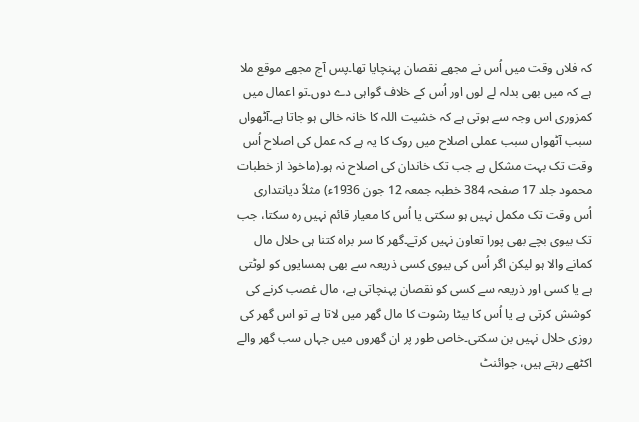کہ فلاں وقت میں اُس نے مجھے نقصان پہنچایا تھا۔پس آج مجھے موقع ملا ہے کہ میں بھی بدلہ لے لوں اور اُس کے خلاف گواہی دے دوں۔تو اعمال میں کمزوری اس وجہ سے ہوتی ہے کہ خشیت اللہ کا خانہ خالی ہو جاتا ہے۔آٹھواں سبب آٹھواں سبب عملی اصلاح میں روک کا یہ ہے کہ عمل کی اصلاح اُس وقت تک بہت مشکل ہے جب تک خاندان کی اصلاح نہ ہو۔(ماخوذ از خطبات محمود جلد 17 صفحہ 384 خطبہ جمعہ 12 جون 1936ء) مثلاً دیانتداری اُس وقت تک مکمل نہیں ہو سکتی یا اُس کا معیار قائم نہیں رہ سکتا، جب تک بیوی بچے بھی پورا تعاون نہیں کرتے۔گھر کا سر براہ کتنا ہی حلال مال کمانے والا ہو لیکن اگر اُس کی بیوی کسی ذریعہ سے بھی ہمسایوں کو لوٹتی ہے یا کسی اور ذریعہ سے کسی کو نقصان پہنچاتی ہے، مال غصب کرنے کی کوشش کرتی ہے یا اُس کا بیٹا رشوت کا مال گھر میں لاتا ہے تو اس گھر کی روزی حلال نہیں بن سکتی۔خاص طور پر ان گھروں میں جہاں سب گھر والے اکٹھے رہتے ہیں، جوائنٹ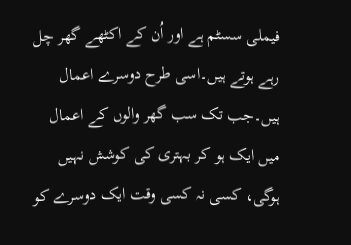فیملی سسٹم ہے اور اُن کے اکٹھے گھر چل رہے ہوتے ہیں۔اسی طرح دوسرے اعمال ہیں۔جب تک سب گھر والوں کے اعمال میں ایک ہو کر بہتری کی کوشش نہیں ہوگی، کسی نہ کسی وقت ایک دوسرے کو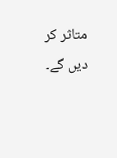متاثر کر دیں گے۔